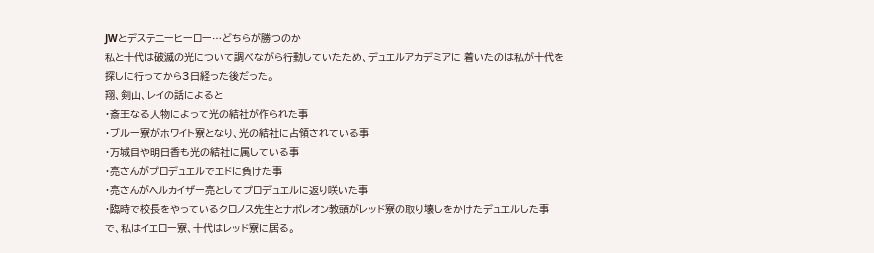JWとデステニーヒーロー…どちらが勝つのか
私と十代は破滅の光について調べながら行動していたため、デュエルアカデミアに 着いたのは私が十代を探しに行ってから3日経った後だった。
翔、剣山、レイの話によると
・斎王なる人物によって光の結社が作られた事
・ブルー寮がホワイト寮となり、光の結社に占領されている事
・万城目や明日香も光の結社に属している事
・亮さんがプロデュエルでエドに負けた事
・亮さんがヘルカイザー亮としてプロデュエルに返り咲いた事
・臨時で校長をやっているクロノス先生とナポレオン教頭がレッド寮の取り壊しをかけたデュエルした事
で、私はイエロー寮、十代はレッド寮に居る。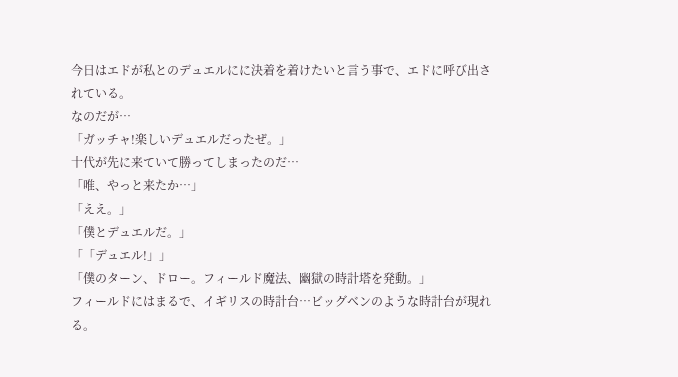今日はエドが私とのデュエルにに決着を着けたいと言う事で、エドに呼び出されている。
なのだが…
「ガッチャ!楽しいデュエルだったぜ。」
十代が先に来ていて勝ってしまったのだ…
「唯、やっと来たか…」
「ええ。」
「僕とデュエルだ。」
「「デュエル!」」
「僕のターン、ドロー。フィールド魔法、幽獄の時計塔を発動。」
フィールドにはまるで、イギリスの時計台…ビッグベンのような時計台が現れる。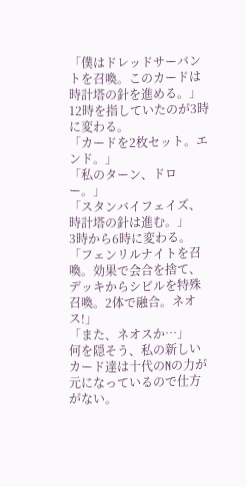「僕はドレッドサーバントを召喚。このカードは時計塔の針を進める。」
12時を指していたのが3時に変わる。
「カードを2枚セット。エンド。」
「私のターン、ドロー。」
「スタンバイフェイズ、時計塔の針は進む。」
3時から6時に変わる。
「フェンリルナイトを召喚。効果で会合を捨て、デッキからシビルを特殊召喚。2体で融合。ネオス!」
「また、ネオスか…」
何を隠そう、私の新しいカード達は十代のNの力が元になっているので仕方がない。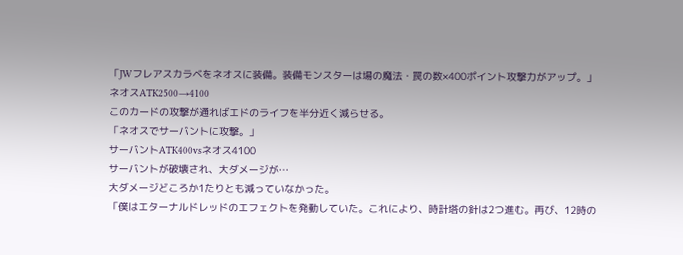「JWフレアスカラベをネオスに装備。装備モンスターは場の魔法・罠の数×400ポイント攻撃力がアップ。」
ネオスATK2500→4100
このカードの攻撃が通ればエドのライフを半分近く減らせる。
「ネオスでサーバントに攻撃。」
サーバントATK400vsネオス4100
サーバントが破壊され、大ダメージが…
大ダメージどころか1たりとも減っていなかった。
「僕はエターナルドレッドのエフェクトを発動していた。これにより、時計塔の針は2つ進む。再び、12時の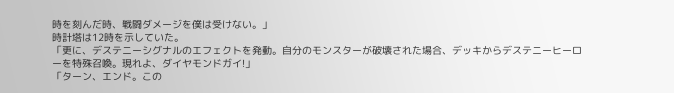時を刻んだ時、戦闘ダメージを僕は受けない。」
時計塔は12時を示していた。
「更に、デステニーシグナルのエフェクトを発動。自分のモンスターが破壊された場合、デッキからデステニーヒーローを特殊召喚。現れよ、ダイヤモンドガイ!」
「ターン、エンド。この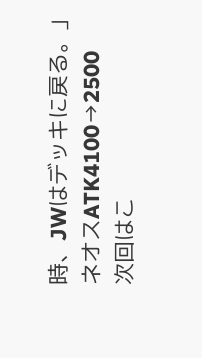時、JWはデッキに戻る。」
ネオスATK4100→2500
次回はこ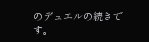のデュエルの続きです。